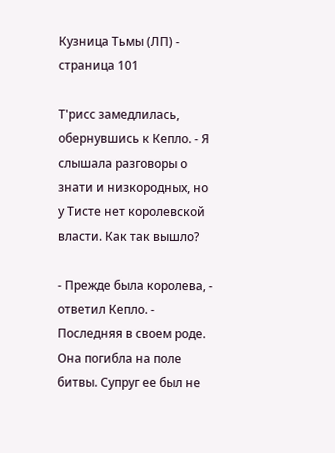Кузница Тьмы (ЛП) - страница 101

Т'рисс замедлилась, обернувшись к Кепло. - Я слышала разговоры о знати и низкородных, но у Тисте нет королевской власти. Как так вышло?

- Прежде была королева, - ответил Кепло. - Последняя в своем роде. Она погибла на поле битвы. Супруг ее был не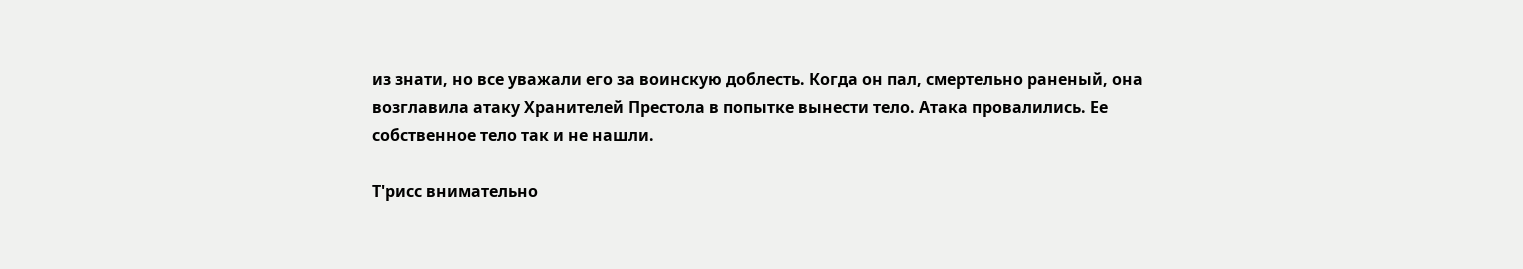из знати, но все уважали его за воинскую доблесть. Когда он пал, смертельно раненый, она возглавила атаку Хранителей Престола в попытке вынести тело. Атака провалились. Ее собственное тело так и не нашли.

Т'рисс внимательно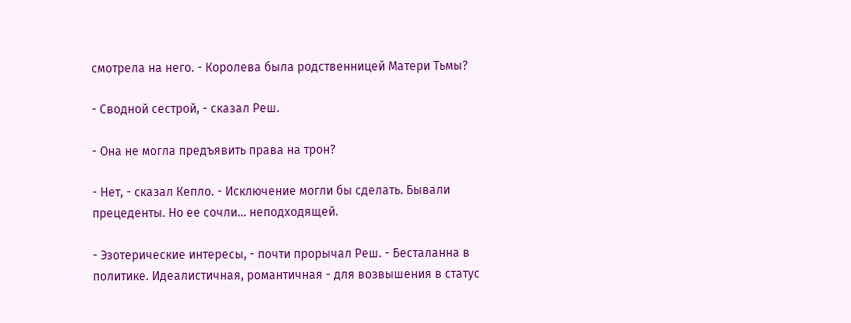смотрела на него. - Королева была родственницей Матери Тьмы?

- Сводной сестрой, - сказал Реш.

- Она не могла предъявить права на трон?

- Нет, - сказал Кепло. - Исключение могли бы сделать. Бывали прецеденты. Но ее сочли... неподходящей.

- Эзотерические интересы, - почти прорычал Реш. - Бесталанна в политике. Идеалистичная, романтичная - для возвышения в статус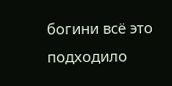богини всё это подходило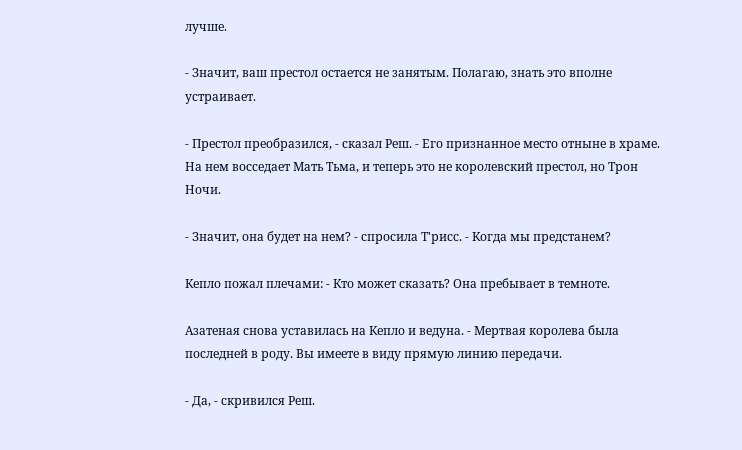лучше.

- Значит, ваш престол остается не занятым. Полагаю, знать это вполне устраивает.

- Престол преобразился, - сказал Реш. - Его признанное место отныне в храме. На нем восседает Мать Тьма, и теперь это не королевский престол, но Трон Ночи.

- Значит, она будет на нем? - спросила Т'рисс. - Когда мы предстанем?

Кепло пожал плечами: - Кто может сказать? Она пребывает в темноте.

Азатеная снова уставилась на Кепло и ведуна. - Мертвая королева была последней в роду. Вы имеете в виду прямую линию передачи.

- Да, - скривился Реш.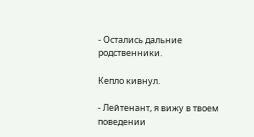- Остались дальние родственники.

Кепло кивнул.

- Лейтенант, я вижу в твоем поведении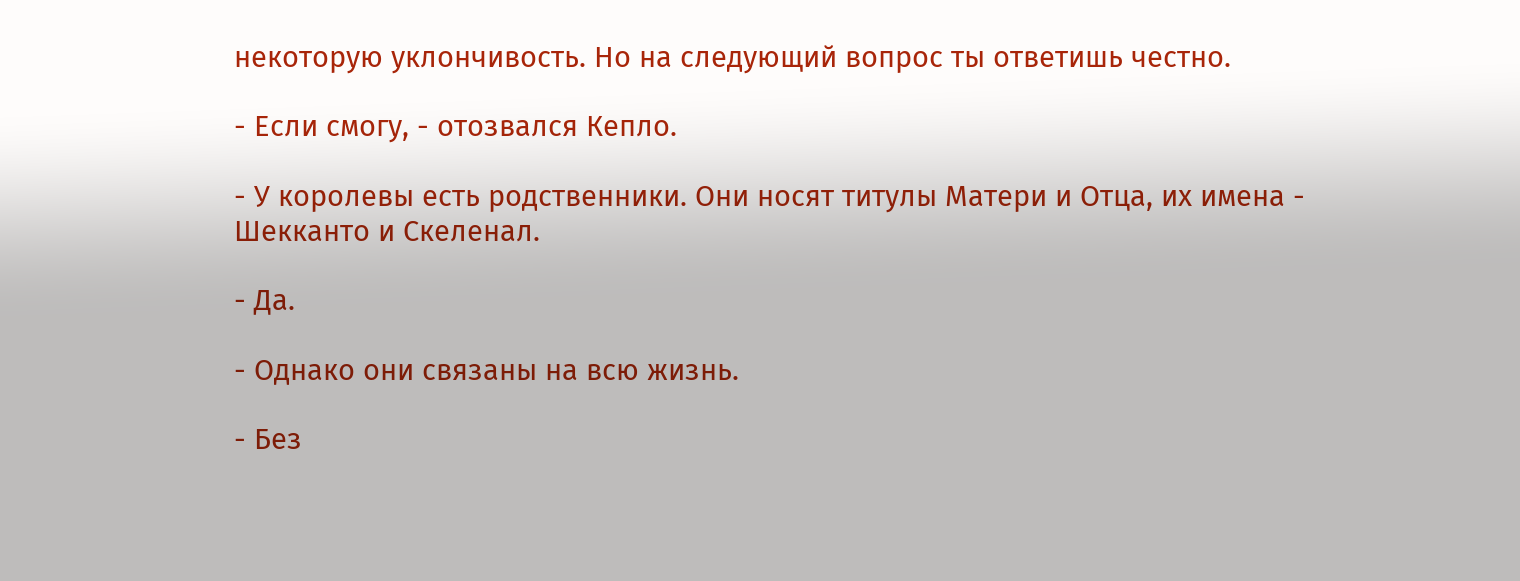некоторую уклончивость. Но на следующий вопрос ты ответишь честно.

- Если смогу, - отозвался Кепло.

- У королевы есть родственники. Они носят титулы Матери и Отца, их имена - Шекканто и Скеленал.

- Да.

- Однако они связаны на всю жизнь.

- Без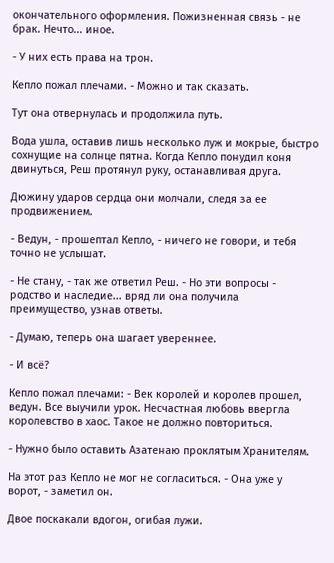окончательного оформления. Пожизненная связь - не брак. Нечто... иное.

- У них есть права на трон.

Кепло пожал плечами. - Можно и так сказать.

Тут она отвернулась и продолжила путь.

Вода ушла, оставив лишь несколько луж и мокрые, быстро сохнущие на солнце пятна. Когда Кепло понудил коня двинуться, Реш протянул руку, останавливая друга.

Дюжину ударов сердца они молчали, следя за ее продвижением.

- Ведун, - прошептал Кепло, - ничего не говори, и тебя точно не услышат.

- Не стану, - так же ответил Реш. - Но эти вопросы - родство и наследие... вряд ли она получила преимущество, узнав ответы.

- Думаю, теперь она шагает увереннее.

- И всё?

Кепло пожал плечами: - Век королей и королев прошел, ведун. Все выучили урок. Несчастная любовь ввергла королевство в хаос. Такое не должно повториться.

- Нужно было оставить Азатенаю проклятым Хранителям.

На этот раз Кепло не мог не согласиться. - Она уже у ворот, - заметил он.

Двое поскакали вдогон, огибая лужи.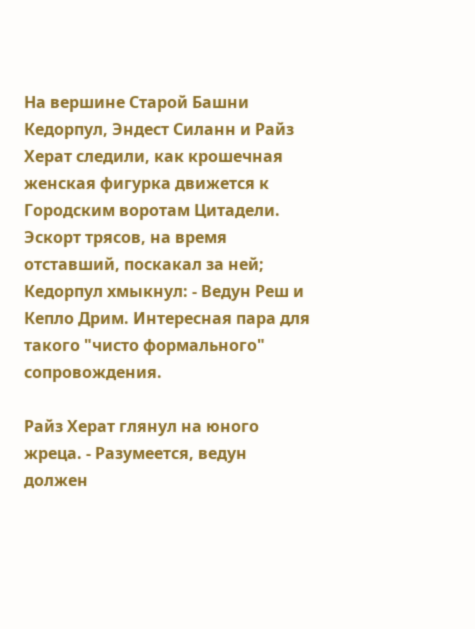На вершине Старой Башни Кедорпул, Эндест Силанн и Райз Херат следили, как крошечная женская фигурка движется к Городским воротам Цитадели. Эскорт трясов, на время отставший, поскакал за ней; Кедорпул хмыкнул: - Ведун Реш и Кепло Дрим. Интересная пара для такого "чисто формального" сопровождения.

Райз Херат глянул на юного жреца. - Разумеется, ведун должен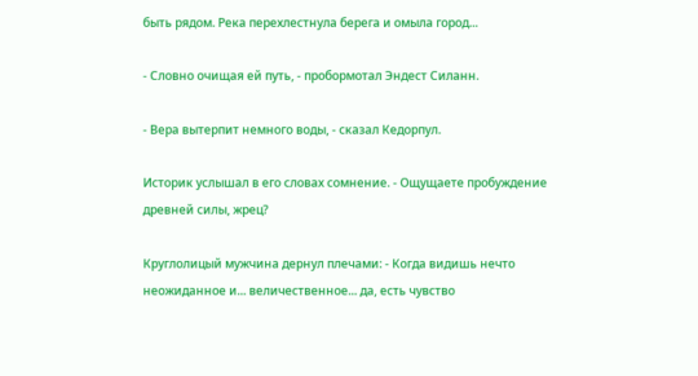быть рядом. Река перехлестнула берега и омыла город...

- Словно очищая ей путь, - пробормотал Эндест Силанн.

- Вера вытерпит немного воды, - сказал Кедорпул.

Историк услышал в его словах сомнение. - Ощущаете пробуждение древней силы, жрец?

Круглолицый мужчина дернул плечами: - Когда видишь нечто неожиданное и... величественное... да, есть чувство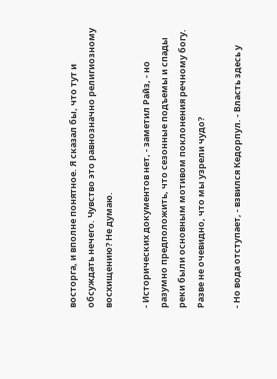восторга, и вполне понятное. Я сказал бы, что тут и обсуждать нечего. Чувство это равнозначно религиозному восхищению? Не думаю.

- Исторических документов нет, - заметил Райз, - но разумно предположить, что сезонные подъемы и спады реки были основным мотивом поклонения речному богу. Разве не очевидно, что мы узрели чудо?

- Но вода отступает, - взвился Кедорпул. - Власть здесь у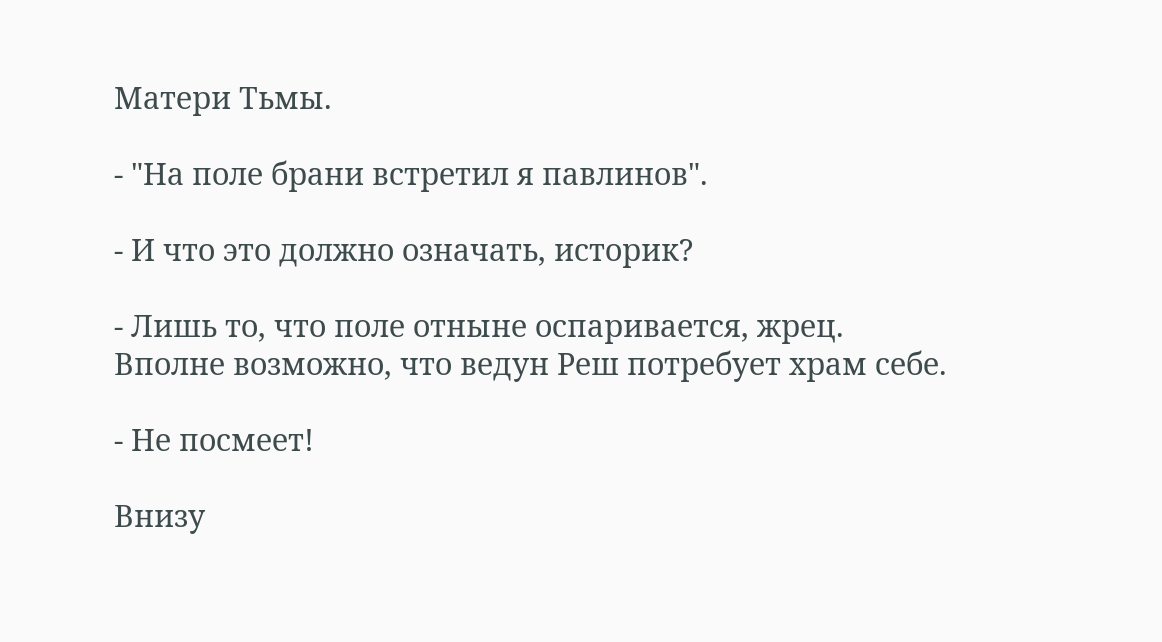Матери Тьмы.

- "На поле брани встретил я павлинов".

- И что это должно означать, историк?

- Лишь то, что поле отныне оспаривается, жрец. Вполне возможно, что ведун Реш потребует храм себе.

- Не посмеет!

Внизу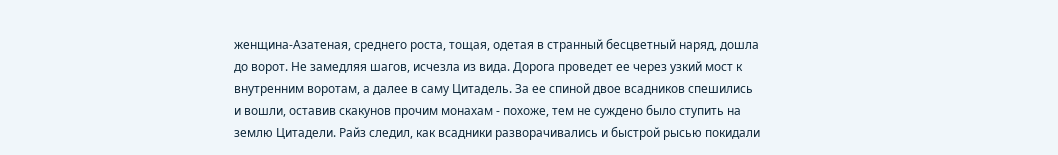женщина-Азатеная, среднего роста, тощая, одетая в странный бесцветный наряд, дошла до ворот. Не замедляя шагов, исчезла из вида. Дорога проведет ее через узкий мост к внутренним воротам, а далее в саму Цитадель. За ее спиной двое всадников спешились и вошли, оставив скакунов прочим монахам - похоже, тем не суждено было ступить на землю Цитадели. Райз следил, как всадники разворачивались и быстрой рысью покидали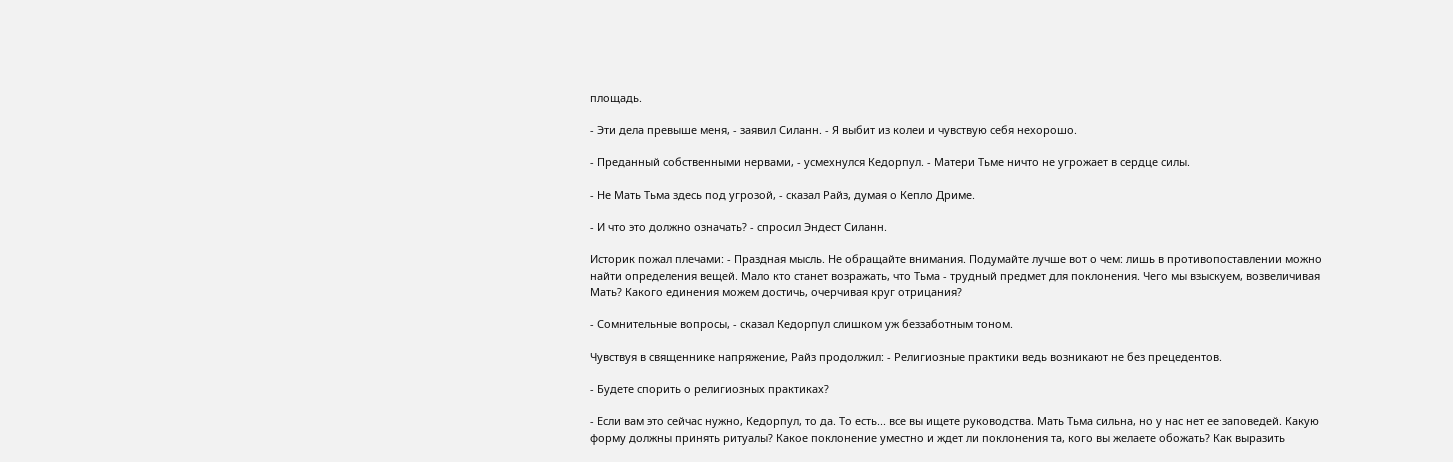площадь.

- Эти дела превыше меня, - заявил Силанн. - Я выбит из колеи и чувствую себя нехорошо.

- Преданный собственными нервами, - усмехнулся Кедорпул. - Матери Тьме ничто не угрожает в сердце силы.

- Не Мать Тьма здесь под угрозой, - сказал Райз, думая о Кепло Дриме.

- И что это должно означать? - спросил Эндест Силанн.

Историк пожал плечами: - Праздная мысль. Не обращайте внимания. Подумайте лучше вот о чем: лишь в противопоставлении можно найти определения вещей. Мало кто станет возражать, что Тьма - трудный предмет для поклонения. Чего мы взыскуем, возвеличивая Мать? Какого единения можем достичь, очерчивая круг отрицания?

- Сомнительные вопросы, - сказал Кедорпул слишком уж беззаботным тоном.

Чувствуя в священнике напряжение, Райз продолжил: - Религиозные практики ведь возникают не без прецедентов.

- Будете спорить о религиозных практиках?

- Если вам это сейчас нужно, Кедорпул, то да. То есть... все вы ищете руководства. Мать Тьма сильна, но у нас нет ее заповедей. Какую форму должны принять ритуалы? Какое поклонение уместно и ждет ли поклонения та, кого вы желаете обожать? Как выразить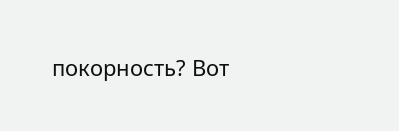покорность? Вот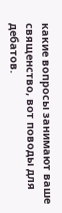какие вопросы занимают ваше священство, вот поводы для дебатов.